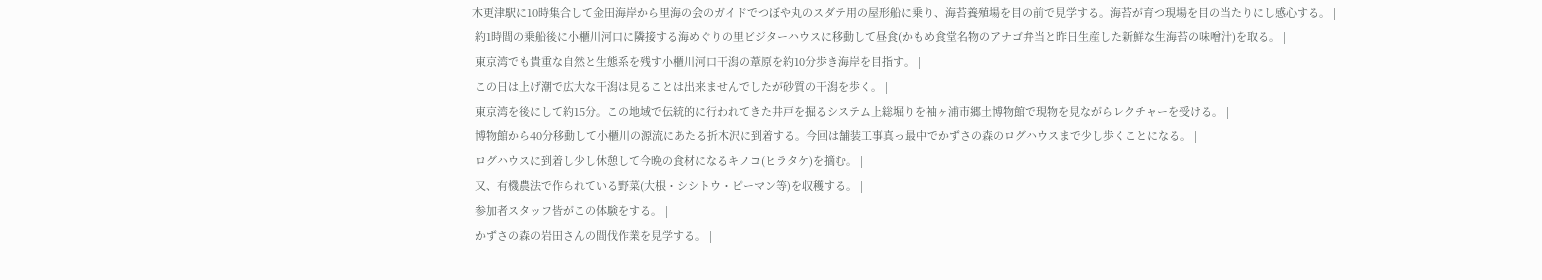木更津駅に10時集合して金田海岸から里海の会のガイドでつぼや丸のスダテ用の屋形船に乗り、海苔養殖場を目の前で見学する。海苔が育つ現場を目の当たりにし感心する。 |
 約1時間の乗船後に小櫃川河口に隣接する海めぐりの里ビジターハウスに移動して昼食(かもめ食堂名物のアナゴ弁当と昨日生産した新鮮な生海苔の味噌汁)を取る。 |
 東京湾でも貴重な自然と生態系を残す小櫃川河口干潟の葦原を約10分歩き海岸を目指す。 |
 この日は上げ潮で広大な干潟は見ることは出来ませんでしたが砂質の干潟を歩く。 |
 東京湾を後にして約15分。この地域で伝統的に行われてきた井戸を掘るシステム上総堀りを袖ヶ浦市郷土博物館で現物を見ながらレクチャーを受ける。 |
 博物館から40分移動して小櫃川の源流にあたる折木沢に到着する。今回は舗装工事真っ最中でかずさの森のログハウスまで少し歩くことになる。 |
 ログハウスに到着し少し休憩して今晩の食材になるキノコ(ヒラタケ)を摘む。 |
 又、有機農法で作られている野菜(大根・シシトウ・ピーマン等)を収穫する。 |
 参加者スタッフ皆がこの体験をする。 |
 かずさの森の岩田さんの間伐作業を見学する。 |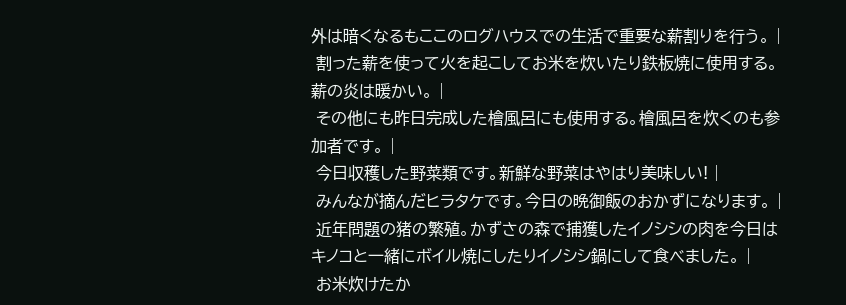外は暗くなるもここのログハウスでの生活で重要な薪割りを行う。 |
 割った薪を使って火を起こしてお米を炊いたり鉄板焼に使用する。薪の炎は暖かい。 |
 その他にも昨日完成した檜風呂にも使用する。檜風呂を炊くのも参加者です。 |
 今日収穫した野菜類です。新鮮な野菜はやはり美味しい! |
 みんなが摘んだヒラタケです。今日の晩御飯のおかずになります。 |
 近年問題の猪の繁殖。かずさの森で捕獲したイノシシの肉を今日はキノコと一緒にボイル焼にしたりイノシシ鍋にして食べました。 |
 お米炊けたか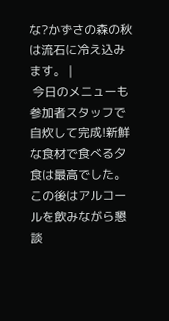な?かずさの森の秋は流石に冷え込みます。 |
 今日のメニューも参加者スタッフで自炊して完成!新鮮な食材で食べる夕食は最高でした。この後はアルコールを飲みながら懇談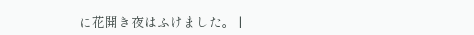に花開き夜はふけました。 |